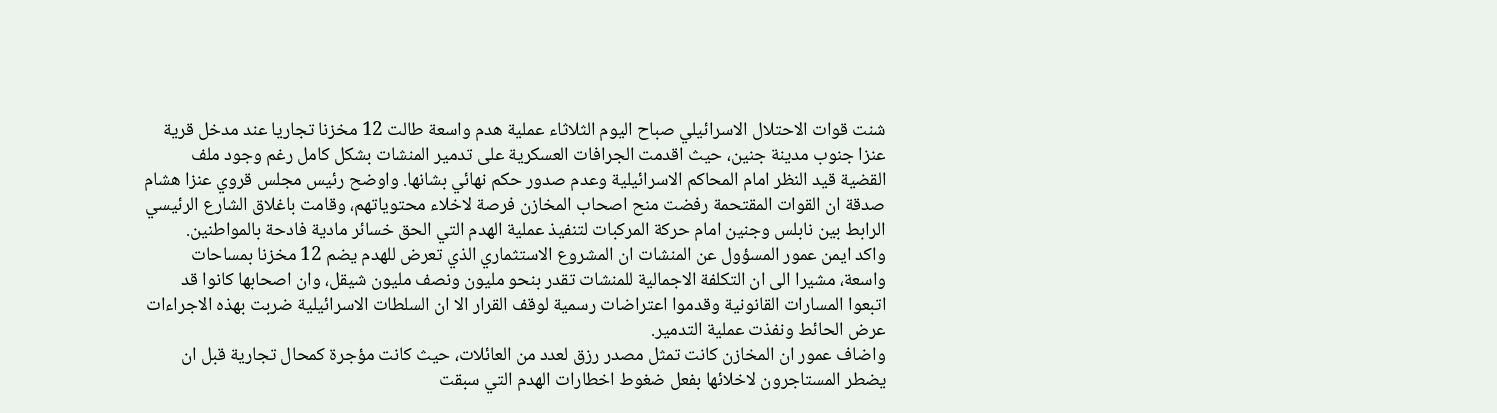شنت قوات الاحتلال الاسرائيلي صباح اليوم الثلاثاء عملية هدم واسعة طالت 12 مخزنا تجاريا عند مدخل قرية عنزا جنوب مدينة جنين، حيث اقدمت الجرافات العسكرية على تدمير المنشات بشكل كامل رغم وجود ملف القضية قيد النظر امام المحاكم الاسرائيلية وعدم صدور حكم نهائي بشانها. واوضح رئيس مجلس قروي عنزا هشام صدقة ان القوات المقتحمة رفضت منح اصحاب المخازن فرصة لاخلاء محتوياتهم، وقامت باغلاق الشارع الرئيسي الرابط بين نابلس وجنين امام حركة المركبات لتنفيذ عملية الهدم التي الحق خسائر مادية فادحة بالمواطنين.
واكد ايمن عمور المسؤول عن المنشات ان المشروع الاستثماري الذي تعرض للهدم يضم 12 مخزنا بمساحات واسعة، مشيرا الى ان التكلفة الاجمالية للمنشات تقدر بنحو مليون ونصف مليون شيقل، وان اصحابها كانوا قد اتبعوا المسارات القانونية وقدموا اعتراضات رسمية لوقف القرار الا ان السلطات الاسرائيلية ضربت بهذه الاجراءات عرض الحائط ونفذت عملية التدمير.
واضاف عمور ان المخازن كانت تمثل مصدر رزق لعدد من العائلات، حيث كانت مؤجرة كمحال تجارية قبل ان يضطر المستاجرون لاخلائها بفعل ضغوط اخطارات الهدم التي سبقت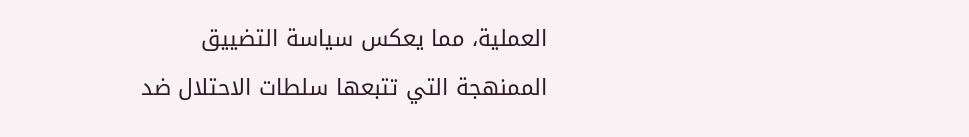العملية، مما يعكس سياسة التضييق الممنهجة التي تتبعها سلطات الاحتلال ضد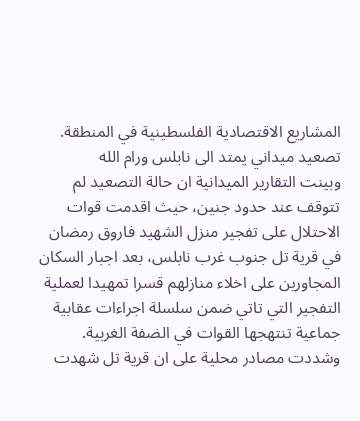المشاريع الاقتصادية الفلسطينية في المنطقة.
تصعيد ميداني يمتد الى نابلس ورام الله
وبينت التقارير الميدانية ان حالة التصعيد لم تتوقف عند حدود جنين، حيث اقدمت قوات الاحتلال على تفجير منزل الشهيد فاروق رمضان في قرية تل جنوب غرب نابلس، بعد اجبار السكان المجاورين على اخلاء منازلهم قسرا تمهيدا لعملية التفجير التي تاتي ضمن سلسلة اجراءات عقابية جماعية تنتهجها القوات في الضفة الغربية.
وشددت مصادر محلية على ان قرية تل شهدت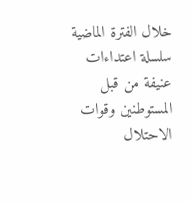خلال الفترة الماضية سلسلة اعتداءات عنيفة من قبل المستوطنين وقوات الاحتلال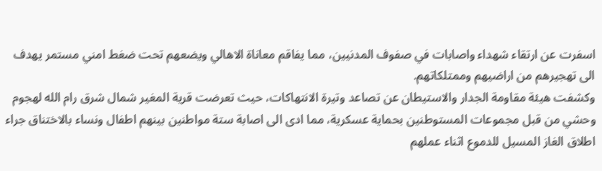اسفرت عن ارتقاء شهداء واصابات في صفوف المدنيين، مما يفاقم معاناة الاهالي ويضعهم تحت ضغط امني مستمر يهدف الى تهجيرهم من اراضيهم وممتلكاتهم.
وكشفت هيئة مقاومة الجدار والاستيطان عن تصاعد وتيرة الانتهاكات، حيث تعرضت قرية المغير شمال شرق رام الله لهجوم وحشي من قبل مجموعات المستوطنين بحماية عسكرية، مما ادى الى اصابة ستة مواطنين بينهم اطفال ونساء بالاختناق جراء اطلاق الغاز المسيل للدموع اثناء عملهم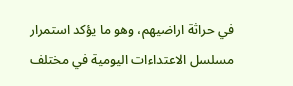في حراثة اراضيهم، وهو ما يؤكد استمرار مسلسل الاعتداءات اليومية في مختلف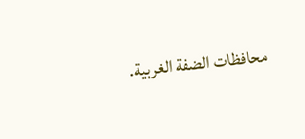محافظات الضفة الغربية.